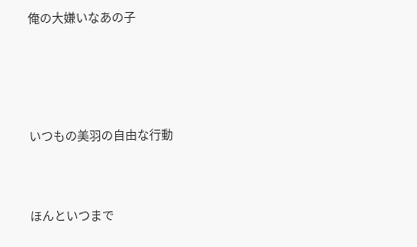俺の大嫌いなあの子





いつもの美羽の自由な行動



ほんといつまで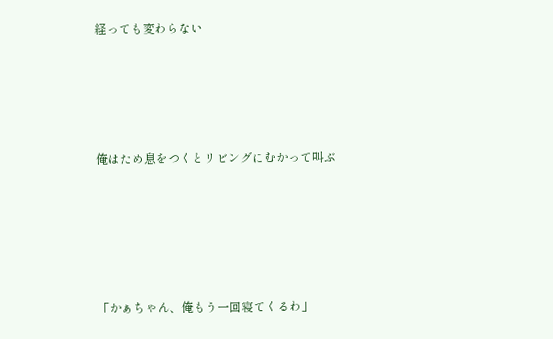経っても変わらない






俺はため息をつくとリビングにむかって叫ぶ







「かぁちゃん、俺もう一回寝てくるわ」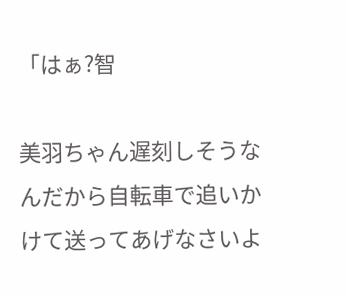「はぁ?智

美羽ちゃん遅刻しそうなんだから自転車で追いかけて送ってあげなさいよ